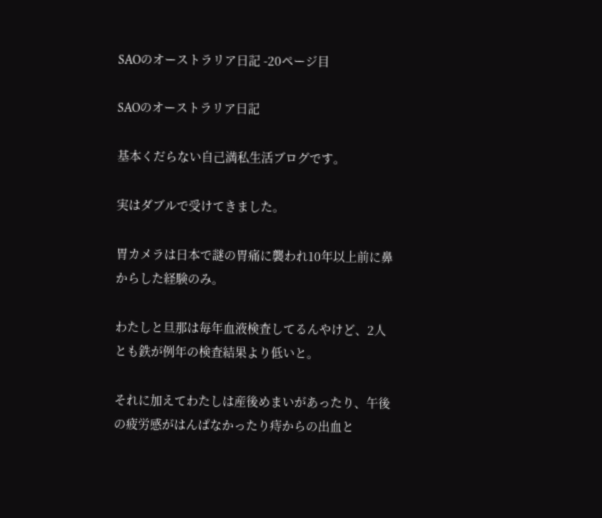SAOのオーストラリア日記 -20ページ目

SAOのオーストラリア日記

基本くだらない自己満私生活ブログです。

実はダブルで受けてきました。

胃カメラは日本で謎の胃痛に襲われ10年以上前に鼻からした経験のみ。

わたしと旦那は毎年血液検査してるんやけど、2人とも鉄が例年の検査結果より低いと。

それに加えてわたしは産後めまいがあったり、午後の疲労感がはんぱなかったり痔からの出血と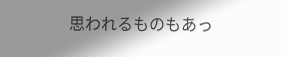思われるものもあっ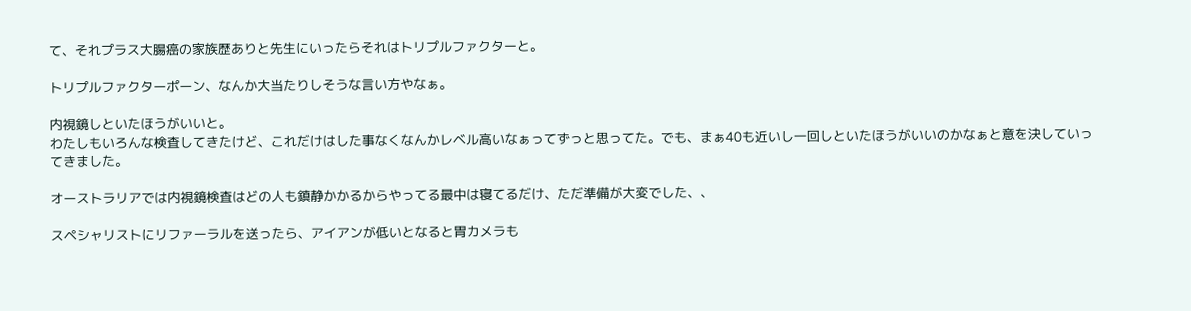て、それプラス大腸癌の家族歴ありと先生にいったらそれはトリプルファクターと。

トリプルファクターポーン、なんか大当たりしそうな言い方やなぁ。

内視鏡しといたほうがいいと。
わたしもいろんな検査してきたけど、これだけはした事なくなんかレベル高いなぁってずっと思ってた。でも、まぁ40も近いし一回しといたほうがいいのかなぁと意を決していってきました。

オーストラリアでは内視鏡検査はどの人も鎮静かかるからやってる最中は寝てるだけ、ただ準備が大変でした、、

スペシャリストにリファーラルを送ったら、アイアンが低いとなると胃カメラも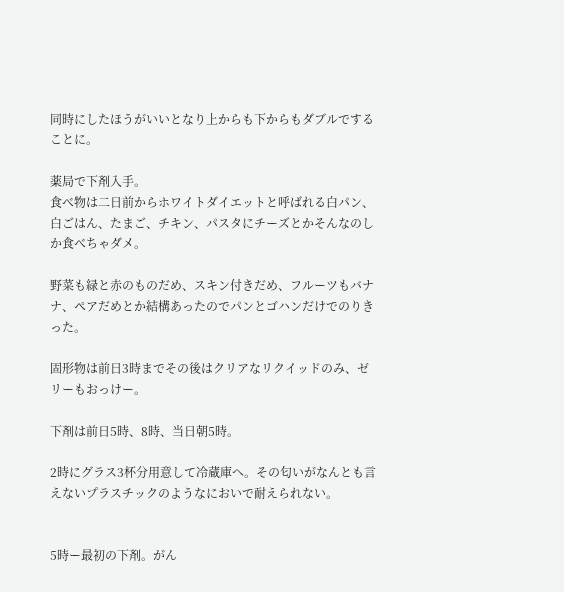同時にしたほうがいいとなり上からも下からもダブルですることに。

薬局で下剤入手。
食べ物は二日前からホワイトダイエットと呼ばれる白パン、白ごはん、たまご、チキン、パスタにチーズとかそんなのしか食べちゃダメ。

野菜も緑と赤のものだめ、スキン付きだめ、フルーツもバナナ、ペアだめとか結構あったのでパンとゴハンだけでのりきった。

固形物は前日3時までその後はクリアなリクイッドのみ、ゼリーもおっけー。

下剤は前日5時、8時、当日朝5時。

2時にグラス3杯分用意して冷蔵庫へ。その匂いがなんとも言えないプラスチックのようなにおいで耐えられない。


5時ー最初の下剤。がん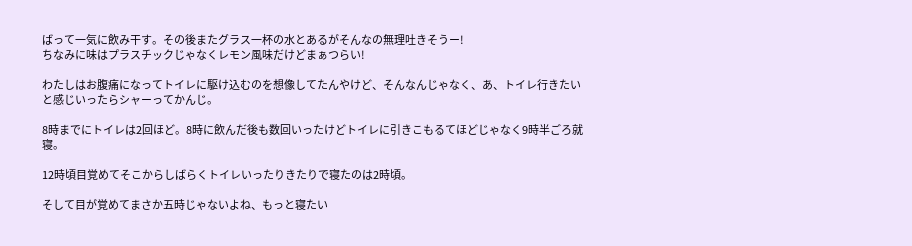ばって一気に飲み干す。その後またグラス一杯の水とあるがそんなの無理吐きそうー!
ちなみに味はプラスチックじゃなくレモン風味だけどまぁつらい!

わたしはお腹痛になってトイレに駆け込むのを想像してたんやけど、そんなんじゃなく、あ、トイレ行きたいと感じいったらシャーってかんじ。

8時までにトイレは2回ほど。8時に飲んだ後も数回いったけどトイレに引きこもるてほどじゃなく9時半ごろ就寝。

12時頃目覚めてそこからしばらくトイレいったりきたりで寝たのは2時頃。

そして目が覚めてまさか五時じゃないよね、もっと寝たい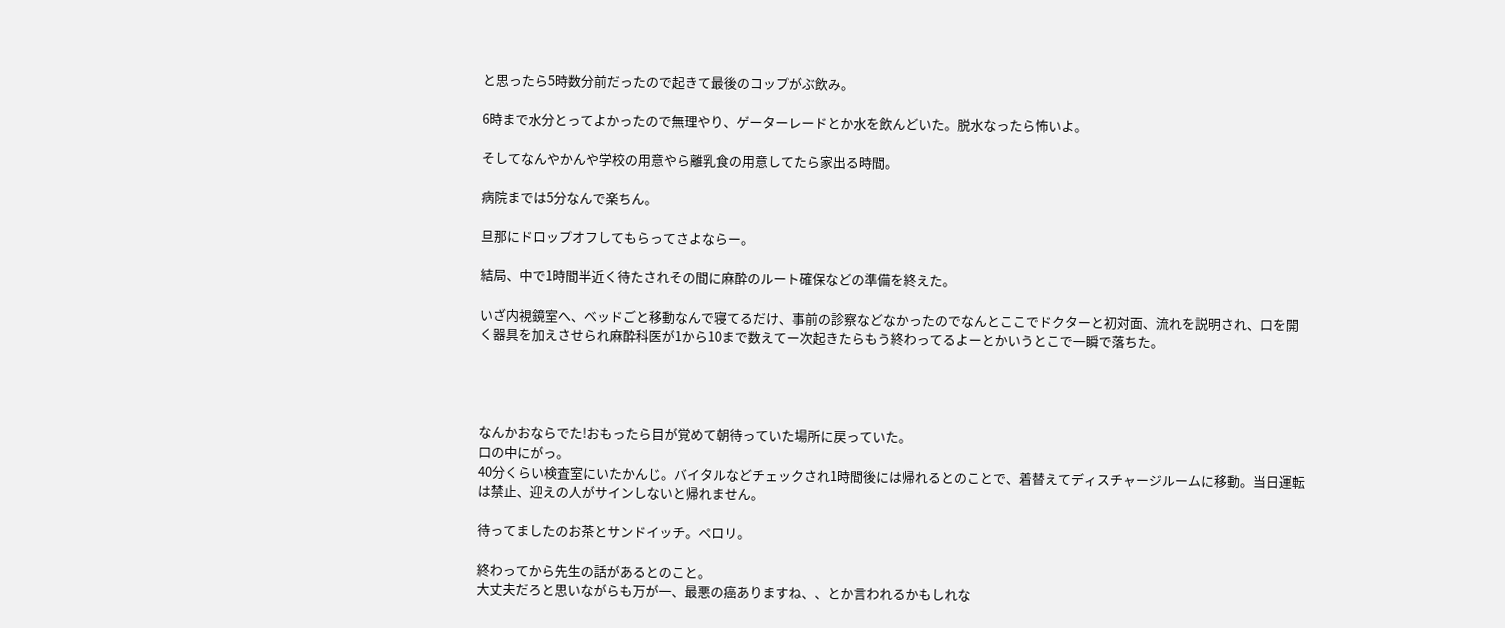と思ったら5時数分前だったので起きて最後のコップがぶ飲み。

6時まで水分とってよかったので無理やり、ゲーターレードとか水を飲んどいた。脱水なったら怖いよ。

そしてなんやかんや学校の用意やら離乳食の用意してたら家出る時間。

病院までは5分なんで楽ちん。

旦那にドロップオフしてもらってさよならー。

結局、中で1時間半近く待たされその間に麻酔のルート確保などの準備を終えた。

いざ内視鏡室へ、ベッドごと移動なんで寝てるだけ、事前の診察などなかったのでなんとここでドクターと初対面、流れを説明され、口を開く器具を加えさせられ麻酔科医が1から10まで数えてー次起きたらもう終わってるよーとかいうとこで一瞬で落ちた。




なんかおならでた!おもったら目が覚めて朝待っていた場所に戻っていた。
口の中にがっ。
40分くらい検査室にいたかんじ。バイタルなどチェックされ1時間後には帰れるとのことで、着替えてディスチャージルームに移動。当日運転は禁止、迎えの人がサインしないと帰れません。

待ってましたのお茶とサンドイッチ。ペロリ。

終わってから先生の話があるとのこと。
大丈夫だろと思いながらも万が一、最悪の癌ありますね、、とか言われるかもしれな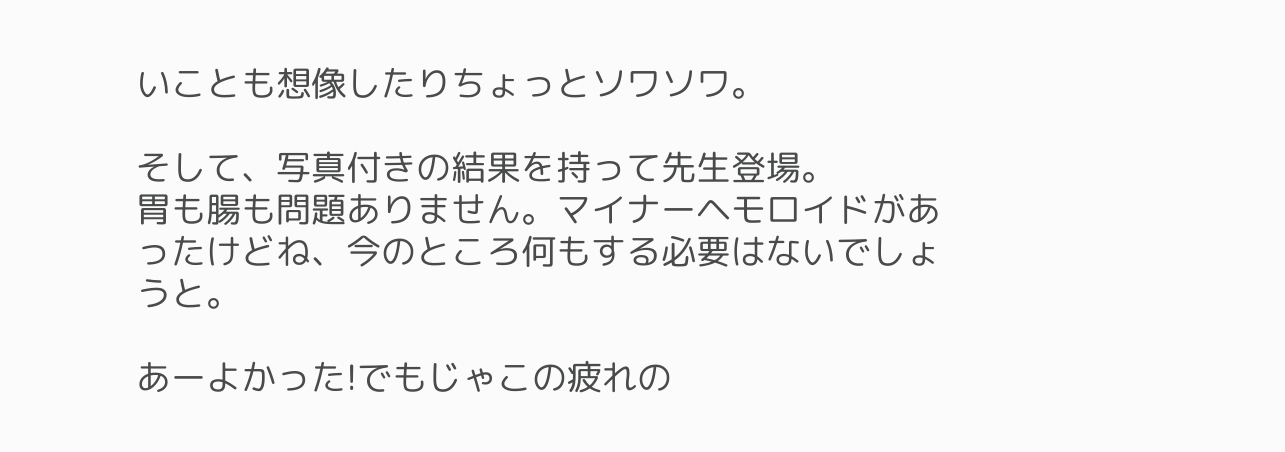いことも想像したりちょっとソワソワ。

そして、写真付きの結果を持って先生登場。
胃も腸も問題ありません。マイナーヘモロイドがあったけどね、今のところ何もする必要はないでしょうと。

あーよかった!でもじゃこの疲れの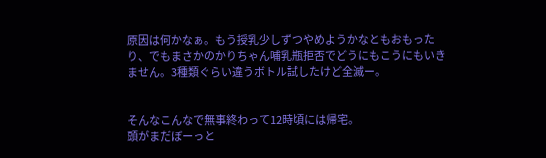原因は何かなぁ。もう授乳少しずつやめようかなともおもったり、でもまさかのかりちゃん哺乳瓶拒否でどうにもこうにもいきません。3種類ぐらい違うボトル試したけど全滅ー。


そんなこんなで無事終わって12時頃には帰宅。
頭がまだぼーっと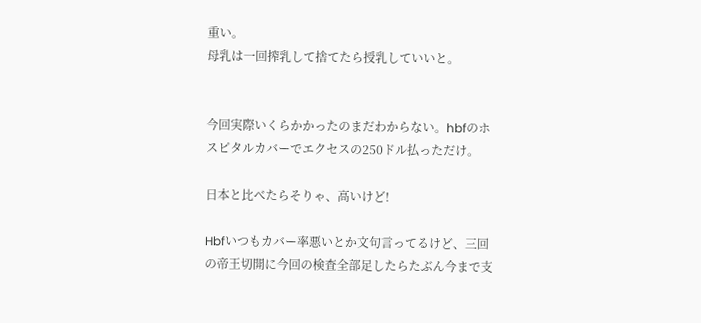重い。
母乳は一回搾乳して捨てたら授乳していいと。


今回実際いくらかかったのまだわからない。hbfのホスピタルカバーでエクセスの250ドル払っただけ。

日本と比べたらそりゃ、高いけど!

Hbfいつもカバー率悪いとか文句言ってるけど、三回の帝王切開に今回の検査全部足したらたぶん今まで支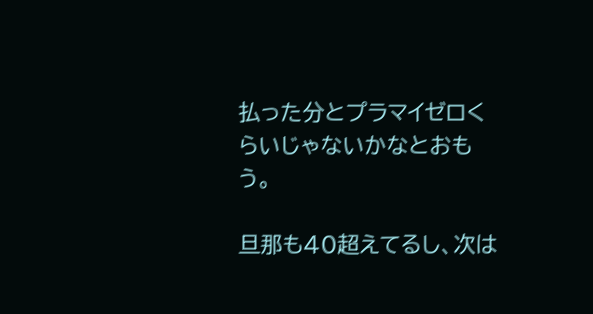払った分とプラマイゼロくらいじゃないかなとおもう。

旦那も40超えてるし、次は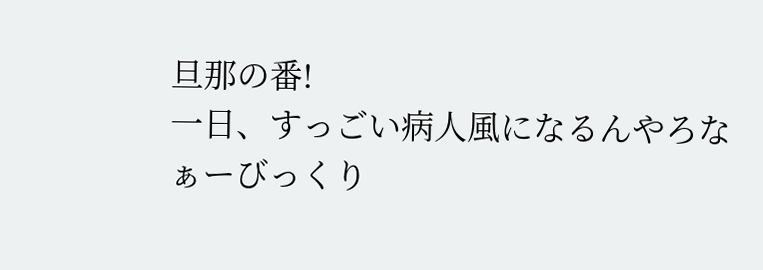旦那の番!
一日、すっごい病人風になるんやろなぁーびっくり